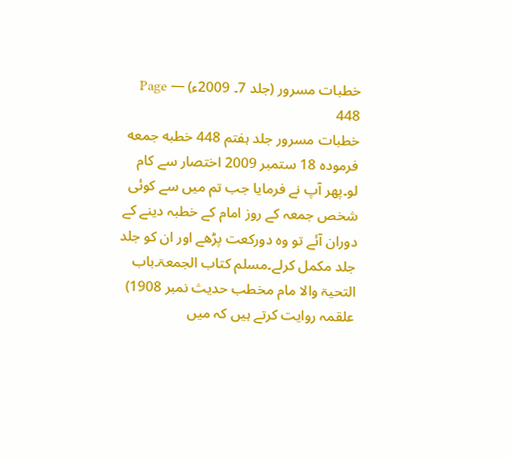خطبات مسرور (جلد 7۔ 2009ء) — Page 448
خطبات مسرور جلد ہفتم 448 خطبه جمعه فرمودہ 18 ستمبر 2009 اختصار سے کام لو۔پھر آپ نے فرمایا جب تم میں سے کوئی شخص جمعہ کے روز امام کے خطبہ دینے کے دوران آئے تو وہ دورکعت پڑھے اور ان کو جلد جلد مکمل کرلے۔مسلم کتاب الجمعۃ۔باب التحیۃ والا مام مخطب حدیث نمبر 1908) علقمہ روایت کرتے ہیں کہ میں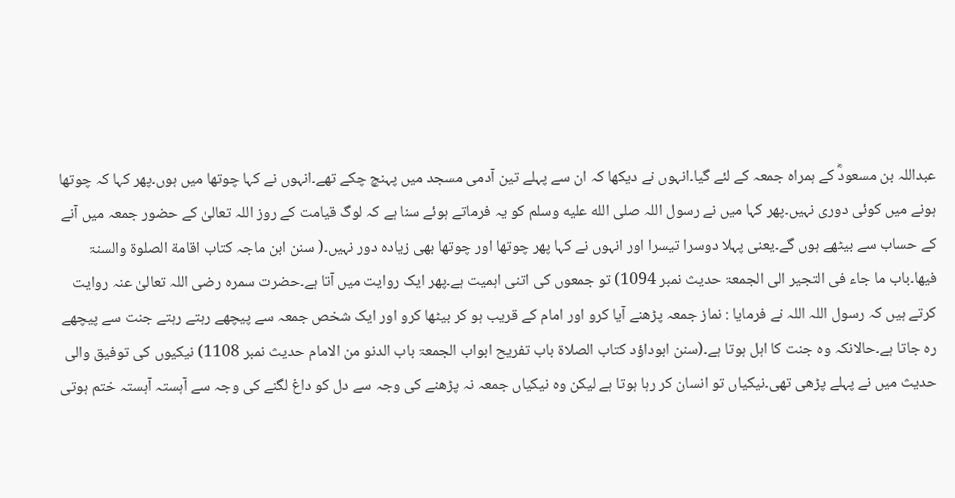عبداللہ بن مسعودؓ کے ہمراہ جمعہ کے لئے گیا۔انہوں نے دیکھا کہ ان سے پہلے تین آدمی مسجد میں پہنچ چکے تھے۔انہوں نے کہا چوتھا میں ہوں۔پھر کہا کہ چوتھا ہونے میں کوئی دوری نہیں۔پھر کہا میں نے رسول اللہ صلى الله عليه وسلم کو یہ فرماتے ہوئے سنا ہے کہ لوگ قیامت کے روز اللہ تعالیٰ کے حضور جمعہ میں آنے کے حساب سے بیٹھے ہوں گے۔یعنی پہلا دوسرا تیسرا اور انہوں نے کہا پھر چوتھا اور چوتھا بھی زیادہ دور نہیں۔( سنن ابن ماجہ کتاب اقامة الصلوۃ والسنۃ فیھا۔باب ما جاء فی التجیر الی الجمعۃ حدیث نمبر 1094) تو جمعوں کی اتنی اہمیت ہے۔پھر ایک روایت میں آتا ہے۔حضرت سمرہ رضی اللہ تعالیٰ عنہ روایت کرتے ہیں کہ رسول اللہ اللہ نے فرمایا : نماز جمعہ پڑھنے آیا کرو اور امام کے قریب ہو کر بیٹھا کرو اور ایک شخص جمعہ سے پیچھے رہتے رہتے جنت سے پیچھے رہ جاتا ہے۔حالانکہ وہ جنت کا اہل ہوتا ہے۔(سنن ابوداؤد کتاب الصلاۃ باب تفریح ابواب الجمعۃ باب الدنو من الامام حدیث نمبر 1108) نیکیوں کی توفیق والی حدیث میں نے پہلے پڑھی تھی۔نیکیاں تو انسان کر رہا ہوتا ہے لیکن وہ نیکیاں جمعہ نہ پڑھنے کی وجہ سے دل کو داغ لگنے کی وجہ سے آہستہ آہستہ ختم ہوتی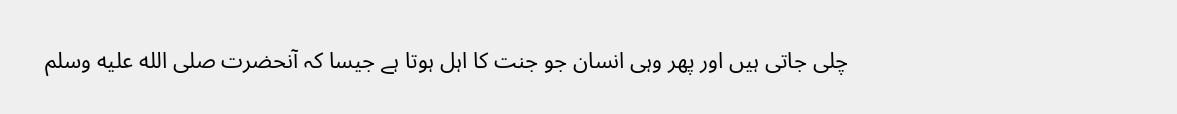چلی جاتی ہیں اور پھر وہی انسان جو جنت کا اہل ہوتا ہے جیسا کہ آنحضرت صلى الله عليه وسلم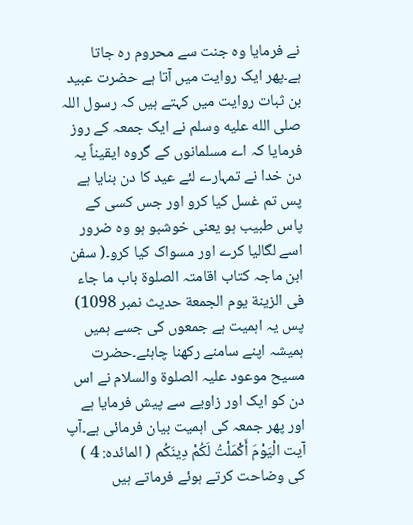نے فرمایا وہ جنت سے محروم رہ جاتا ہے۔پھر ایک روایت میں آتا ہے حضرت عبید بن ثبات روایت میں کہتے ہیں کہ رسول اللہ صلى الله عليه وسلم نے ایک جمعہ کے روز فرمایا کہ اے مسلمانوں کے گروہ ایقیناً یہ دن خدا نے تمہارے لئے عید کا دن بنایا ہے پس تم غسل کیا کرو اور جس کسی کے پاس طبیب ہو یعنی خوشبو ہو وہ ضرور اسے لگالیا کرے اور مسواک کیا کرو۔( سفن ابن ماجہ کتاب اقامتہ الصلوۃ باب ما جاء فى الزينة يوم الجمعة حدیث نمبر 1098) پس یہ اہمیت ہے جمعوں کی جسے ہمیں ہمیشہ اپنے سامنے رکھنا چاہئے۔حضرت مسیح موعود علیہ الصلوۃ والسلام نے اس دن کو ایک اور زاویے سے پیش فرمایا ہے اور پھر جمعہ کی اہمیت بیان فرمائی ہے۔آپ آیت الْيَوْمَ أَكْمَلْتُ لَكُمْ دِينَكُم ( المائدہ: 4 ) کی وضاحت کرتے ہوئے فرماتے ہیں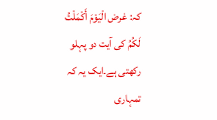کہ: غرض الْيَوْمَ أَكْمَلْتُ لَكُمُ کی آیت دو پہلو رکھتی ہے۔ایک یہ کہ تمہاری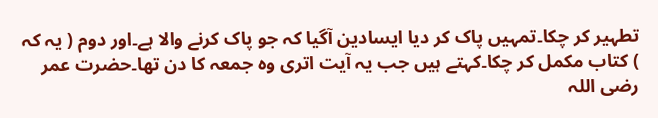تطہیر کر چکا۔تمہیں پاک کر دیا ایسادین آگیا کہ جو پاک کرنے والا ہے۔اور دوم ( یہ کہ ) کتاب مکمل کر چکا۔کہتے ہیں جب یہ آیت اتری وہ جمعہ کا دن تھا۔حضرت عمر رضی اللہ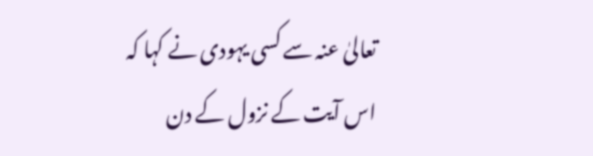تعالیٰ عنہ سے کسی یہودی نے کہا کہ اس آیت کے نزول کے دن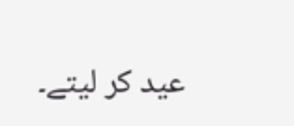عید کر لیتے۔